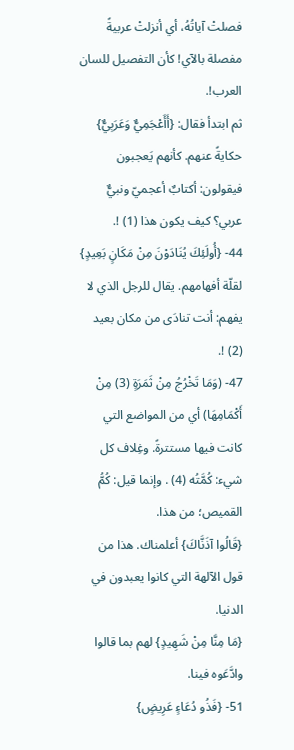فصلتْ آياتُهُ، أي أنزلتْ عربيةً مفصلة بالآي! كأن التفصيل للسان العرب!.
ثم ابتدأ فقال: {أَأَعْجَمِيٌّ وَعَرَبِيٌّ} حكايةً عنهم. كأنهم يَعجبون فيقولون: أكتابٌ أعجميّ ونبيٌّ عربي؟ كيف يكون هذا (1) !.
44- {أُولَئِكَ يُنَادَوْنَ مِنْ مَكَانٍ بَعِيدٍ} لقلّة أفهامهم. يقال للرجل الذي لا يفهم: أنت تنادَى من مكان بعيد (2) !.
47- (وَمَا تَخْرُجُ مِنْ ثَمَرَةٍ (3) مِنْ أَكْمَامِهَا) أي من المواضع التي كانت فيها مستترةً. وغِلاف كل شيء: كُمَّتُه (4) . وإنما قيل: كُمُّ القميص؛ من هذا.
{قَالُوا آذَنَّاكَ} أعلمناك. هذا من قول الآلهة التي كانوا يعبدون في الدنيا.
{مَا مِنَّا مِنْ شَهِيدٍ} لهم بما قالوا وادَّعَوه فينا.
51- {فَذُو دُعَاءٍ عَرِيضٍ}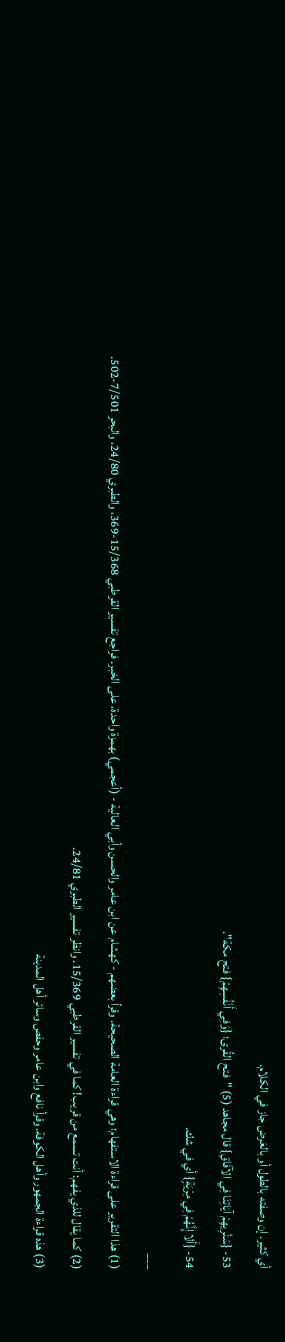أي كثير. إن وصفته بالطول أو بالعَرض جاز في الكلام.
53- {سَنُرِيهِمْ آيَاتِنَا فِي الآفَاقِ} قال مجاهد (5) "فتح القُرى؛ {وَفِي أَنْفُسِهِمْ} فتح مكة".
54- {أَلا إِنَّهُمْ فِي مِرْيَةٍ} أي في شك.
___
(1) هذا التقرير على قراءة الاستفهام؛ وهي قراءة العامة الصحيحة. وقرأ بعضهم - كهشام عن ابن عامر والحسن وأبي العالية - (أعجمي) بهمزة واحدة، على الخبر. فراجع تفسير القرطبي 15/368-369، والطبري 24/80، والبحر 7/501-502.
(2) كما يقال للذي يفهم: أنت تسمع من قريب! كما في تفسير القرطبي 15/369. وانظر تفسير الطبري 24/81.
(3) هذه قراءة الجمهور وأهل الكوفة. وقرأ نافع وابن عامر وحفص وسائر أهل المدينة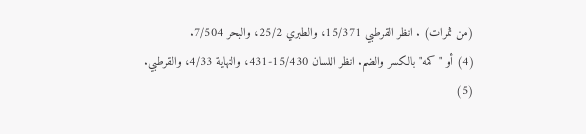(من ثمرات) . انظر القرطبي 15/371، والطبري 25/2، والبحر 7/504.
(4) أو "كمه" بالكسر والضم. انظر اللسان 15/430-431، والنهاية 4/33، والقرطبي.
(5)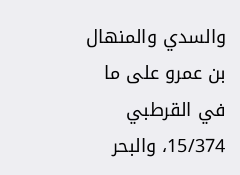والسدي والمنهال بن عمرو على ما في القرطبي 15/374، والبحر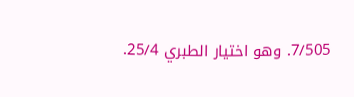7/505. وهو اختيار الطبري 25/4.